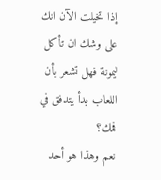إذا تخيلت الآن انك على وشك ان تأكل ليمونة فهل تشعر بأن اللعاب بدأ يتدفق في فمك؟
نعم وهذا هو أحد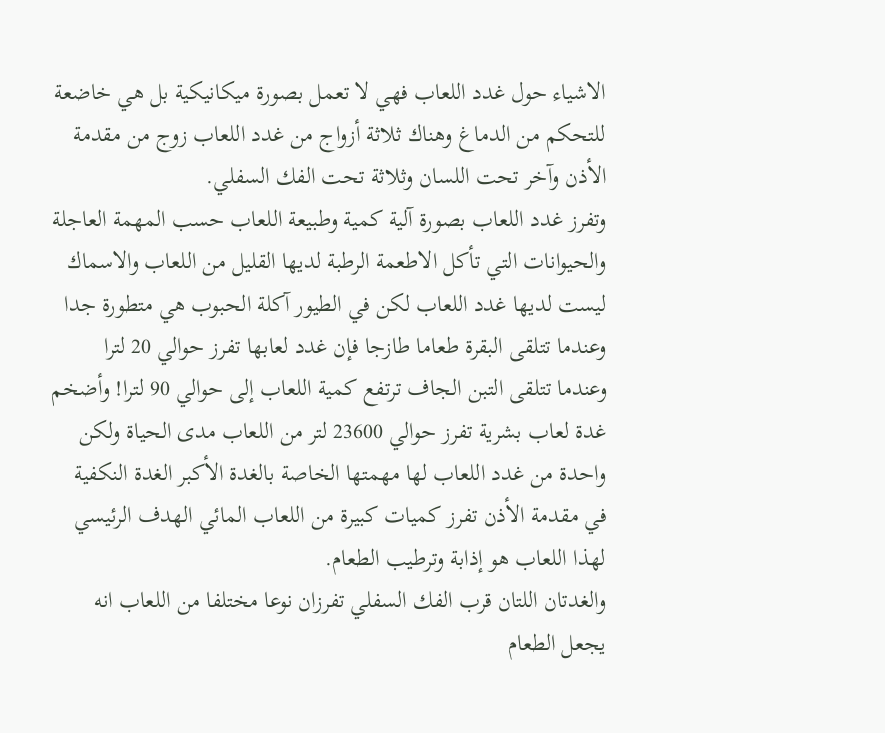الاشياء حول غدد اللعاب فهي لا تعمل بصورة ميكانيكية بل هي خاضعة للتحكم من الدماغ وهناك ثلاثة أزواج من غدد اللعاب زوج من مقدمة الأذن وآخر تحت اللسان وثلاثة تحت الفك السفلي.
وتفرز غدد اللعاب بصورة آلية كمية وطبيعة اللعاب حسب المهمة العاجلة والحيوانات التي تأكل الاطعمة الرطبة لديها القليل من اللعاب والاسماك ليست لديها غدد اللعاب لكن في الطيور آكلة الحبوب هي متطورة جدا وعندما تتلقى البقرة طعاما طازجا فإن غدد لعابها تفرز حوالي 20 لترا وعندما تتلقى التبن الجاف ترتفع كمية اللعاب إلى حوالي 90 لترا! وأضخم غدة لعاب بشرية تفرز حوالي 23600 لتر من اللعاب مدى الحياة ولكن واحدة من غدد اللعاب لها مهمتها الخاصة بالغدة الأكبر الغدة النكفية في مقدمة الأذن تفرز كميات كبيرة من اللعاب المائي الهدف الرئيسي لهذا اللعاب هو إذابة وترطيب الطعام.
والغدتان اللتان قرب الفك السفلي تفرزان نوعا مختلفا من اللعاب انه يجعل الطعام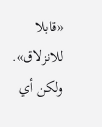«قابلا للانزلاق».
ولكن أي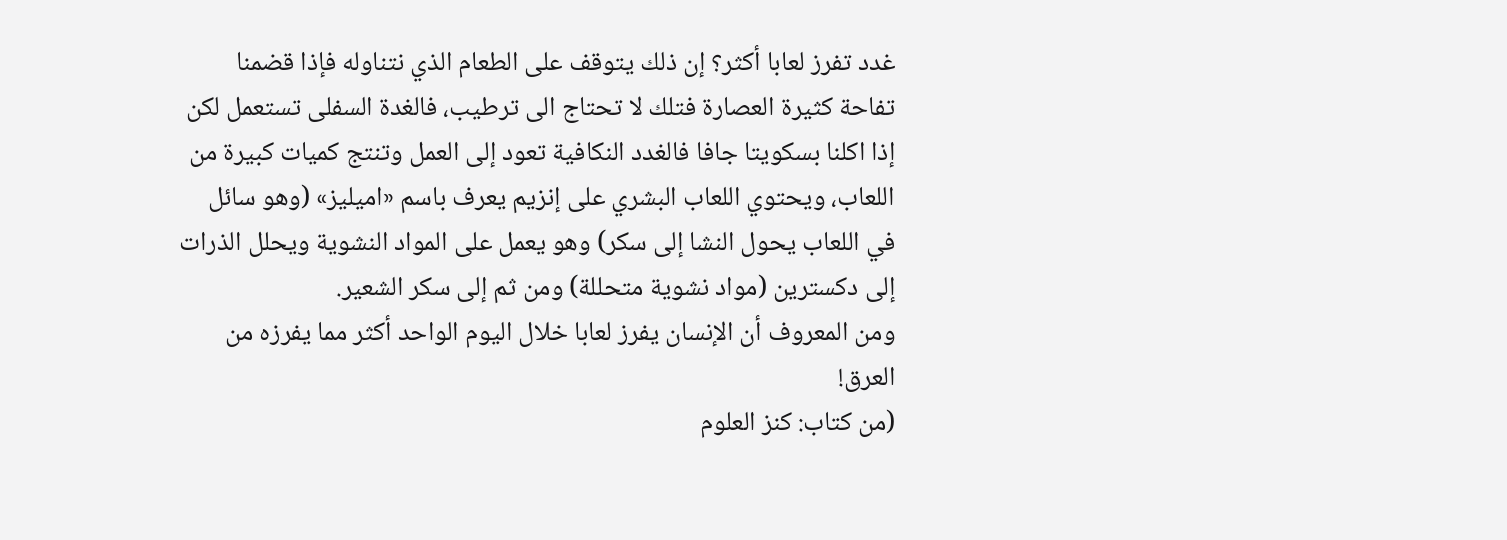غدد تفرز لعابا أكثر؟ إن ذلك يتوقف على الطعام الذي نتناوله فإذا قضمنا تفاحة كثيرة العصارة فتلك لا تحتاج الى ترطيب، فالغدة السفلى تستعمل لكن إذا اكلنا بسكويتا جافا فالغدد النكافية تعود إلى العمل وتنتج كميات كبيرة من اللعاب، ويحتوي اللعاب البشري على إنزيم يعرف باسم «اميليز» (وهو سائل في اللعاب يحول النشا إلى سكر) وهو يعمل على المواد النشوية ويحلل الذرات إلى دكسترين (مواد نشوية متحللة) ومن ثم إلى سكر الشعير.
ومن المعروف أن الإنسان يفرز لعابا خلال اليوم الواحد أكثر مما يفرزه من العرق!
(من كتاب: كنز العلوم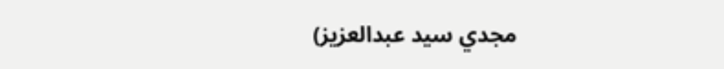مجدي سيد عبدالعزيز)